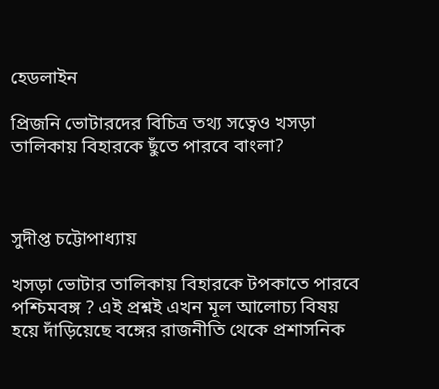হেডলাইন

প্রিজনি ভোটারদের বিচিত্র তথ্য সত্বেও খসড়া তালিকায় বিহারকে ছুঁতে পারবে বাংলা?



সুদীপ্ত চট্টোপাধ্যায়

খসড়া ভোটার তালিকায় বিহারকে টপকাতে পারবে পশ্চিমবঙ্গ ? এই প্রশ্নই এখন মূল আলোচ্য বিষয় হয়ে দাঁড়িয়েছে বঙ্গের রাজনীতি থেকে প্রশাসনিক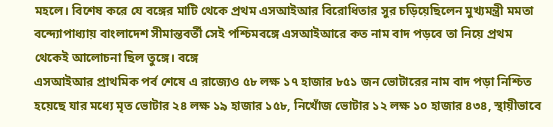মহলে। বিশেষ করে যে বঙ্গের মাটি থেকে প্রথম এসআইআর বিরোধিতার সুর চড়িয়েছিলেন মুখ্যমন্ত্রী মমতা বন্দ্যোপাধ্যায় বাংলাদেশ সীমান্তবর্তী সেই পশ্চিমবঙ্গে এসআইআরে কত নাম বাদ পড়বে তা নিয়ে প্রথম থেকেই আলোচনা ছিল তুঙ্গে। বঙ্গে
এসআইআর প্রাথমিক পর্ব শেষে এ রাজ্যেও ৫৮ লক্ষ ১৭ হাজার ৮৫১ জন ভোটারের নাম বাদ পড়া নিশ্চিত হয়েছে যার মধ্যে মৃত ভোটার ২৪ লক্ষ ১৯ হাজার ১৫৮, নিখোঁজ ভোটার ১২ লক্ষ ১০ হাজার ৪৩৪, স্থায়ীভাবে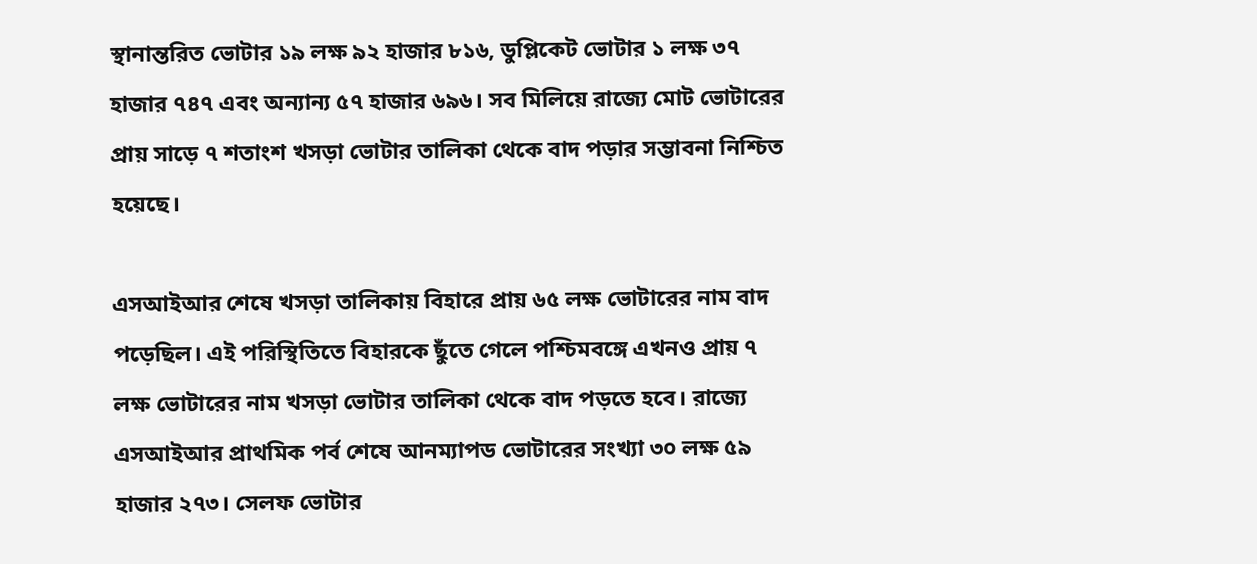স্থানান্তরিত ভোটার ১৯ লক্ষ ৯২ হাজার ৮১৬, ডুপ্লিকেট ভোটার ১ লক্ষ ৩৭ হাজার ৭৪৭ এবং অন্যান্য ৫৭ হাজার ৬৯৬। সব মিলিয়ে রাজ্যে মোট ভোটারের প্রায় সাড়ে ৭ শতাংশ খসড়া ভোটার তালিকা থেকে বাদ পড়ার সম্ভাবনা নিশ্চিত হয়েছে।

এসআইআর শেষে খসড়া তালিকায় বিহারে প্রায় ৬৫ লক্ষ ভোটারের নাম বাদ পড়েছিল। এই পরিস্থিতিতে বিহারকে ছুঁতে গেলে পশ্চিমবঙ্গে এখনও প্রায় ৭ লক্ষ ভোটারের নাম খসড়া ভোটার তালিকা থেকে বাদ পড়তে হবে। রাজ্যে এসআইআর প্রাথমিক পর্ব শেষে আনম্যাপড ভোটারের সংখ্যা ৩০ লক্ষ ৫৯ হাজার ২৭৩। সেলফ ভোটার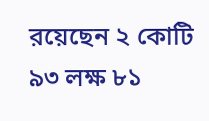রয়েছেন ২ কোটি ৯৩ লক্ষ ৮১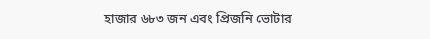হাজার ৬৮৩ জন এবং প্রিজনি ভোটার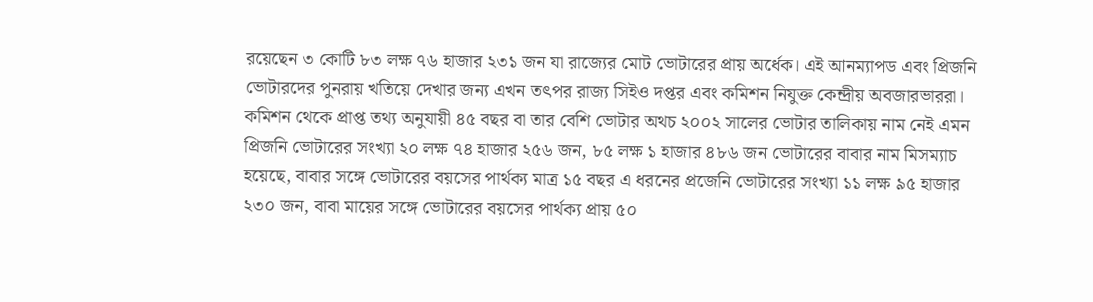রয়েছেন ৩ কোটি ৮৩ লক্ষ ৭৬ হাজার ২৩১ জন যা রাজ্যের মোট ভোটারের প্রায় অর্ধেক। এই আনম্যাপড এবং প্রিজনি ভোটারদের পুনরায় খতিয়ে দেখার জন্য এখন তৎপর রাজ্য সিইও দপ্তর এবং কমিশন নিযুক্ত কেন্দ্রীয় অবজারভাররা। কমিশন থেকে প্রাপ্ত তথ্য অনুযায়ী ৪৫ বছর বা তার বেশি ভোটার অথচ ২০০২ সালের ভোটার তালিকায় নাম নেই এমন প্রিজনি ভোটারের সংখ্যা ২০ লক্ষ ৭৪ হাজার ২৫৬ জন, ৮৫ লক্ষ ১ হাজার ৪৮৬ জন ভোটারের বাবার নাম মিসম্যাচ হয়েছে, বাবার সঙ্গে ভোটারের বয়সের পার্থক্য মাত্র ১৫ বছর এ ধরনের প্রজেনি ভোটারের সংখ্যা ১১ লক্ষ ৯৫ হাজার ২৩০ জন, বাবা মায়ের সঙ্গে ভোটারের বয়সের পার্থক্য প্রায় ৫০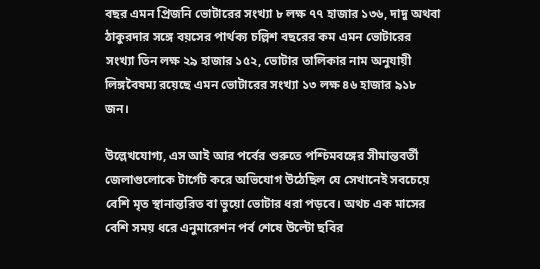বছর এমন প্রিজনি ভোটারের সংখ্যা ৮ লক্ষ ৭৭ হাজার ১৩৬, দাদু অথবা ঠাকুরদার সঙ্গে বয়সের পার্থক্য চল্লিশ বছরের কম এমন ভোটারের সংখ্যা তিন লক্ষ ২৯ হাজার ১৫২, ভোটার তালিকার নাম অনুযায়ী লিঙ্গবৈষম্য রয়েছে এমন ভোটারের সংখ্যা ১৩ লক্ষ ৪৬ হাজার ৯১৮ জন।

উল্লেখযোগ্য, এস আই আর পর্বের শুরুতে পশ্চিমবঙ্গের সীমান্তবর্তী জেলাগুলোকে টার্গেট করে অভিযোগ উঠেছিল যে সেখানেই সবচেয়ে বেশি মৃত স্থানান্তরিত বা ভুয়ো ভোটার ধরা পড়বে। অথচ এক মাসের বেশি সময় ধরে এনুমারেশন পর্ব শেষে উল্টো ছবির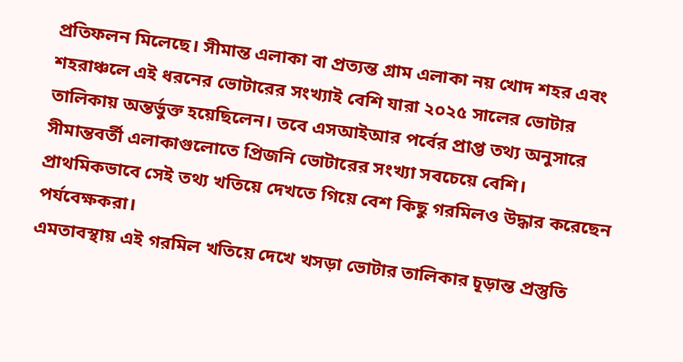প্রতিফলন মিলেছে। সীমান্ত এলাকা বা প্রত্যন্ত গ্রাম এলাকা নয় খোদ শহর এবং শহরাঞ্চলে এই ধরনের ভোটারের সংখ্যাই বেশি যারা ২০২৫ সালের ভোটার তালিকায় অন্তর্ভুক্ত হয়েছিলেন। তবে এসআইআর পর্বের প্রাপ্ত তথ্য অনুসারে সীমান্তবর্তী এলাকাগুলোতে প্রিজনি ভোটারের সংখ্যা সবচেয়ে বেশি। প্রাথমিকভাবে সেই তথ্য খতিয়ে দেখতে গিয়ে বেশ কিছু গরমিলও উদ্ধার করেছেন পর্যবেক্ষকরা।
এমতাবস্থায় এই গরমিল খতিয়ে দেখে খসড়া ভোটার তালিকার চূড়ান্ত প্রস্তুতি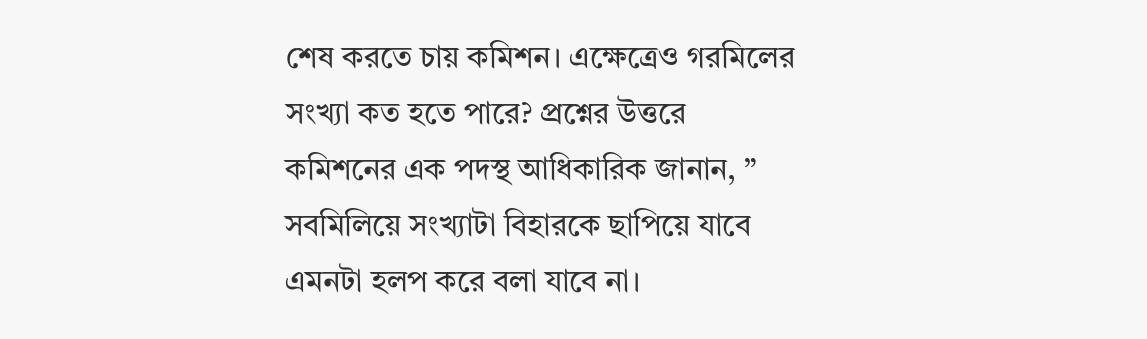শেষ করতে চায় কমিশন। এক্ষেত্রেও গরমিলের সংখ্যা কত হতে পারে? প্রশ্নের উত্তরে কমিশনের এক পদস্থ আধিকারিক জানান, ” সবমিলিয়ে সংখ্যাটা বিহারকে ছাপিয়ে যাবে এমনটা হলপ করে বলা যাবে না।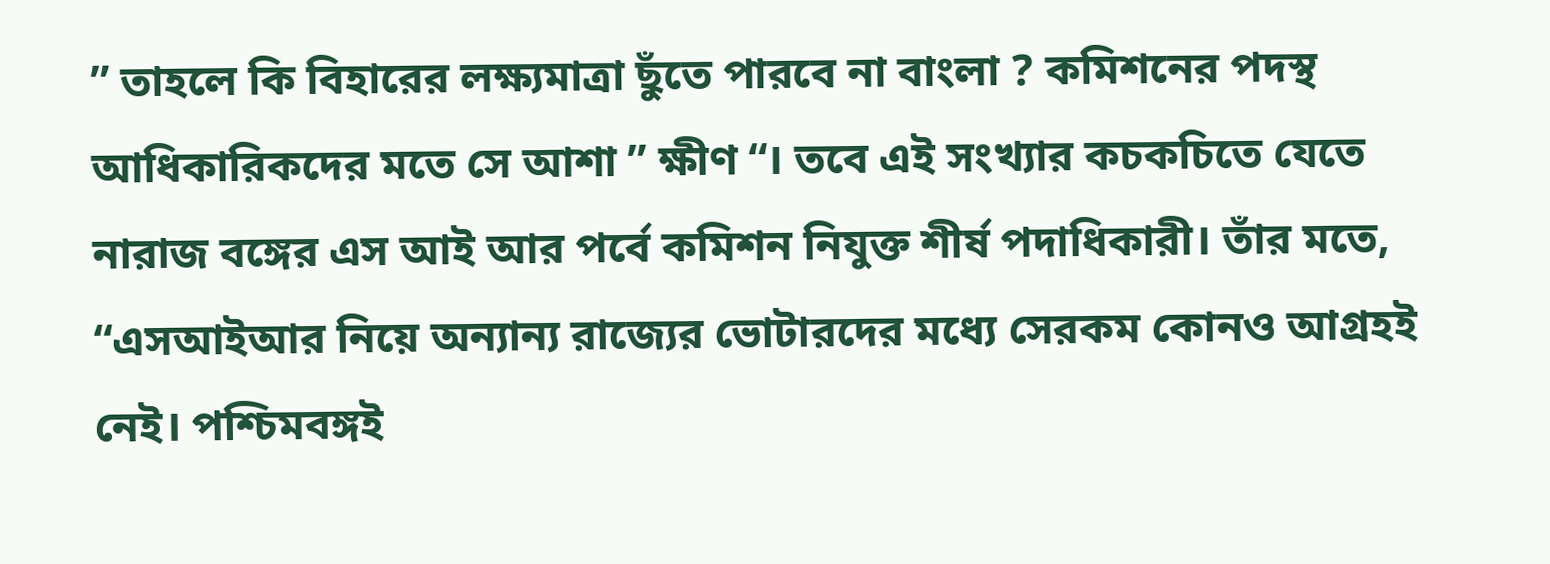” তাহলে কি বিহারের লক্ষ্যমাত্রা ছুঁতে পারবে না বাংলা ? কমিশনের পদস্থ আধিকারিকদের মতে সে আশা ” ক্ষীণ “। তবে এই সংখ্যার কচকচিতে যেতে নারাজ বঙ্গের এস আই আর পর্বে কমিশন নিযুক্ত শীর্ষ পদাধিকারী। তাঁর মতে,
“এসআইআর নিয়ে অন্যান্য রাজ্যের ভোটারদের মধ্যে সেরকম কোনও আগ্রহই নেই। পশ্চিমবঙ্গই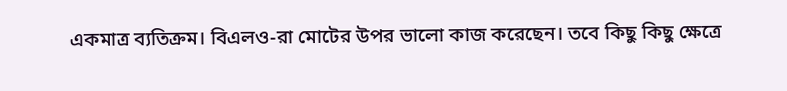একমাত্র ব্যতিক্রম। বিএলও-রা মোটের উপর ভালো কাজ করেছেন। তবে কিছু কিছু ক্ষেত্রে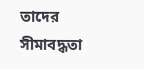তাদের সীমাবদ্ধতা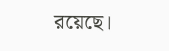রয়েছে।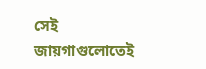সেই জায়গাগুলোতেই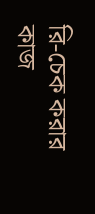রি-চেক করার কাজ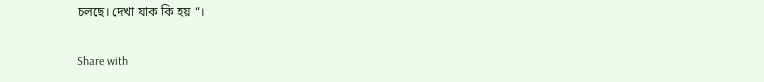চলছে। দেখা যাক কি হয় “।

Share with